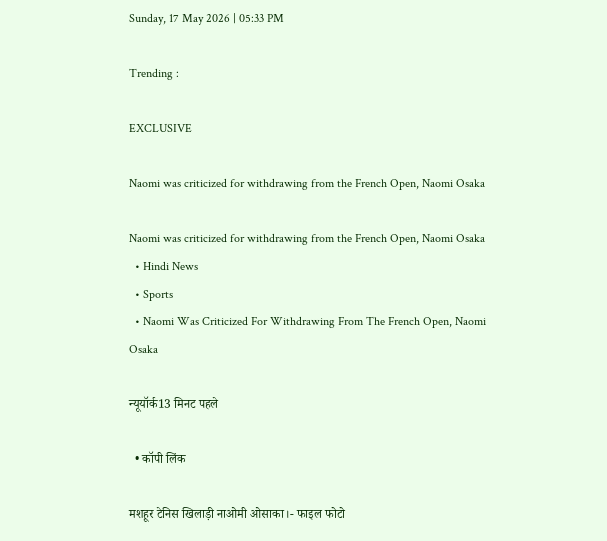Sunday, 17 May 2026 | 05:33 PM

Trending :

EXCLUSIVE

Naomi was criticized for withdrawing from the French Open, Naomi Osaka

Naomi was criticized for withdrawing from the French Open, Naomi Osaka
  • Hindi News
  • Sports
  • Naomi Was Criticized For Withdrawing From The French Open, Naomi Osaka

न्यूयॉर्क13 मिनट पहले

  • कॉपी लिंक

मशहूर टेनिस खिलाड़ी नाओमी ओसाका।- फाइल फोटो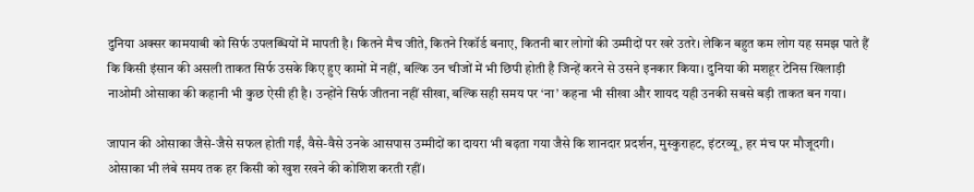दुनिया अक्सर कामयाबी को सिर्फ उपलब्धियों में मापती है। कितने मैच जीते, कितने रिकॉर्ड बनाए, कितनी बार लोगों की उम्मीदों पर खरे उतरे। लेकिन बहुत कम लोग यह समझ पाते हैं कि किसी इंसान की असली ताकत सिर्फ उसके किए हुए कामों में नहीं, बल्कि उन चीजों में भी छिपी होती है जिन्हें करने से उसने इनकार किया। दुनिया की मशहूर टेनिस खिलाड़ी नाओमी ओसाका की कहानी भी कुछ ऐसी ही है। उन्होंने सिर्फ जीतना नहीं सीखा, बल्कि सही समय पर ‘ना’ कहना भी सीखा और शायद यही उनकी सबसे बड़ी ताकत बन गया।

जापान की ओसाका जैसे-जैसे सफल होती गईं, वैसे-वैसे उनके आसपास उम्मीदों का दायरा भी बढ़ता गया जैसे कि शानदार प्रदर्शन, मुस्कुराहट, इंटरव्यू, हर मंच पर मौजूदगी। ओसाका भी लंबे समय तक हर किसी को खुश रखने की कोशिश करती रहीं।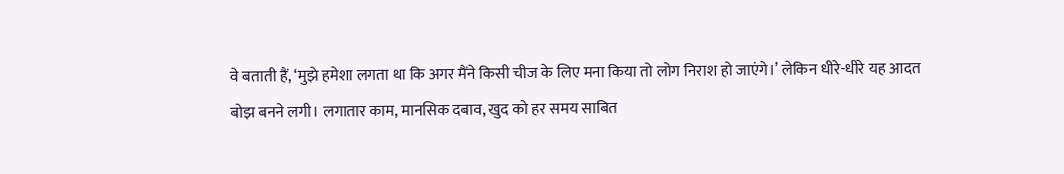वे बताती हैं, ‘मुझे हमेशा लगता था कि अगर मैंने किसी चीज के लिए मना किया तो लोग निराश हो जाएंगे।’ लेकिन धीरे-धीरे यह आदत बोझ बनने लगी। लगातार काम, मानसिक दबाव, खुद को हर समय साबित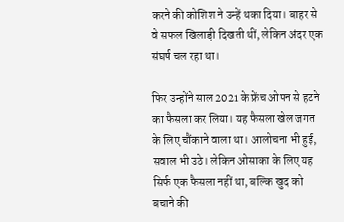करने की कोशिश ने उन्हें थका दिया। बाहर से वे सफल खिलाड़ी दिखती थीं, लेकिन अंदर एक संघर्ष चल रहा था।

फिर उन्होंने साल 2021 के फ्रेंच ओपन से हटने का फैसला कर लिया। यह फैसला खेल जगत के लिए चौंकाने वाला था। आलोचना भी हुई, सवाल भी उठे। लेकिन ओसाका के लिए यह सिर्फ एक फैसला नहीं था, बल्कि खुद को बचाने की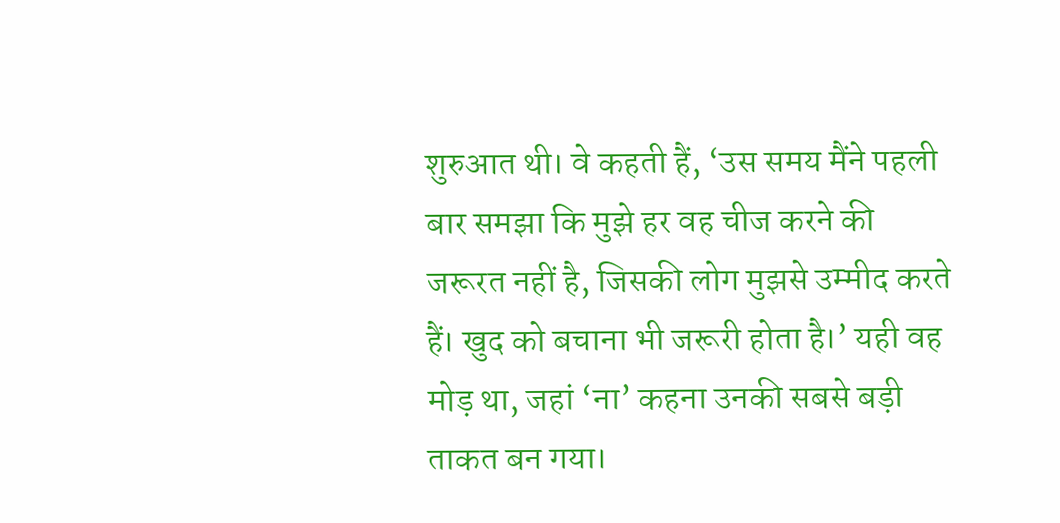शुरुआत थी। वे कहती हैं, ‘उस समय मैंने पहली बार समझा कि मुझे हर वह चीज करने की जरूरत नहीं है, जिसकी लोग मुझसे उम्मीद करते हैं। खुद को बचाना भी जरूरी होता है।’ यही वह मोड़ था, जहां ‘ना’ कहना उनकी सबसे बड़ी ताकत बन गया।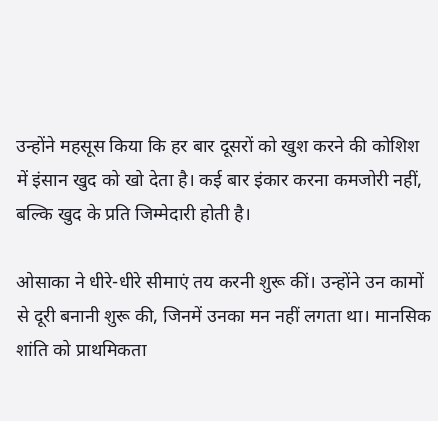उन्होंने महसूस किया कि हर बार दूसरों को खुश करने की कोशिश में इंसान खुद को खो देता है। कई बार इंकार करना कमजोरी नहीं, बल्कि खुद के प्रति जिम्मेदारी होती है।

ओसाका ने धीरे-धीरे सीमाएं तय करनी शुरू कीं। उन्होंने उन कामों से दूरी बनानी शुरू की, जिनमें उनका मन नहीं लगता था। मानसिक शांति को प्राथमिकता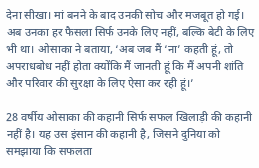देना सीखा। मां बनने के बाद उनकी सोच और मजबूत हो गई। अब उनका हर फैसला सिर्फ उनके लिए नहीं, बल्कि बेटी के लिए भी था। ओसाका ने बताया, ‘अब जब मैं ‘ना’ कहती हूं, तो अपराधबोध नहीं होता क्योंकि मैं जानती हूं कि मैं अपनी शांति और परिवार की सुरक्षा के लिए ऐसा कर रही हूं।’

28 वर्षीय ओसाका की कहानी सिर्फ सफल खिलाड़ी की कहानी नहीं है। यह उस इंसान की कहानी है, जिसने दुनिया को समझाया कि सफलता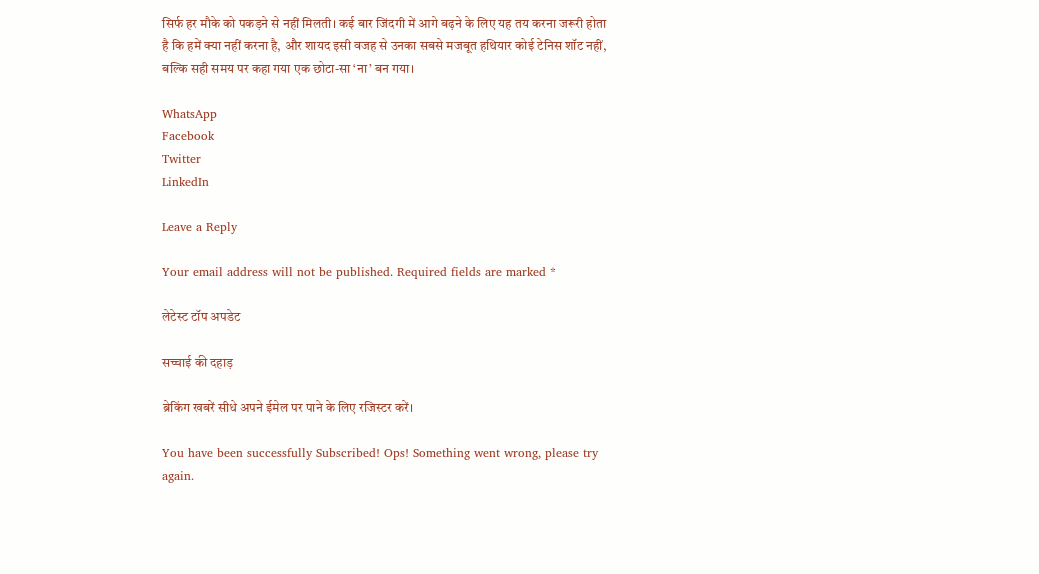सिर्फ हर मौके को पकड़ने से नहीं मिलती। कई बार जिंदगी में आगे बढ़ने के लिए यह तय करना जरूरी होता है कि हमें क्या नहीं करना है, और शायद इसी वजह से उनका सबसे मजबूत हथियार कोई टेनिस शॉट नहीं, बल्कि सही समय पर कहा गया एक छोटा-सा ‘ना’ बन गया।

WhatsApp
Facebook
Twitter
LinkedIn

Leave a Reply

Your email address will not be published. Required fields are marked *

लेटेस्ट टॉप अपडेट

सच्चाई की दहाड़

ब्रेकिंग खबरें सीधे अपने ईमेल पर पाने के लिए रजिस्टर करें।

You have been successfully Subscribed! Ops! Something went wrong, please try again.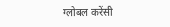ग्लोबल करेंसी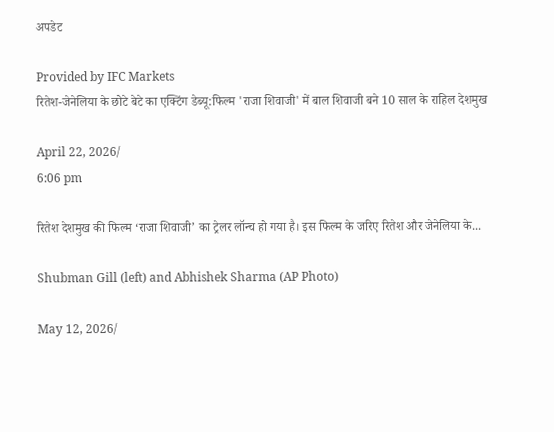अपडेट

Provided by IFC Markets
रितेश-जेनेलिया के छोटे बेटे का एक्टिंग डेब्यू:फिल्म 'राजा शिवाजी' में बाल शिवाजी बने 10 साल के राहिल देशमुख

April 22, 2026/
6:06 pm

रितेश देशमुख की फिल्म ‘राजा शिवाजी’ का ट्रेलर लॉन्च हो गया है। इस फिल्म के जरिए रितेश और जेनेलिया के...

Shubman Gill (left) and Abhishek Sharma (AP Photo)

May 12, 2026/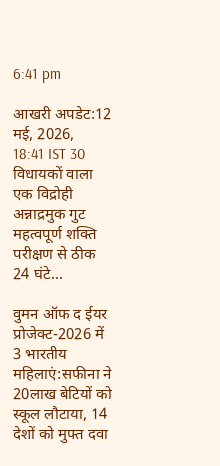6:41 pm

आखरी अपडेट:12 मई, 2026, 18:41 IST 30 विधायकों वाला एक विद्रोही अन्नाद्रमुक गुट महत्वपूर्ण शक्ति परीक्षण से ठीक 24 घंटे...

वुमन ऑफ द ईयर प्रोजेक्ट-2026 में 3 भारतीय महिलाएं:सफीना ने 20लाख बेटियों को स्कूल लौटाया, 14 देशों को मुफ्त दवा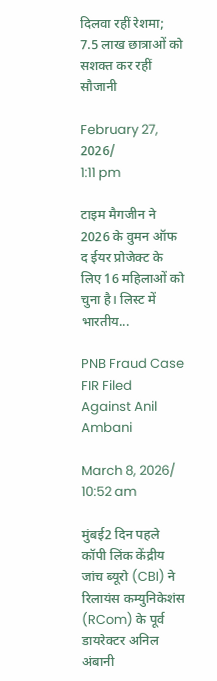दिलवा रहीं रेशमा; 7.5 लाख छात्राओं को सशक्त कर रहीं सौजानी

February 27, 2026/
1:11 pm

टाइम मैगजीन ने 2026 के वुमन ऑफ द ईयर प्रोजेक्ट के लिए 16 महिलाओं को चुना है। लिस्ट में भारतीय...

PNB Fraud Case FIR Filed Against Anil Ambani

March 8, 2026/
10:52 am

मुंबई2 दिन पहले कॉपी लिंक केंद्रीय जांच ब्यूरो (CBI) ने रिलायंस कम्युनिकेशंस (RCom) के पूर्व डायरेक्टर अनिल अंबानी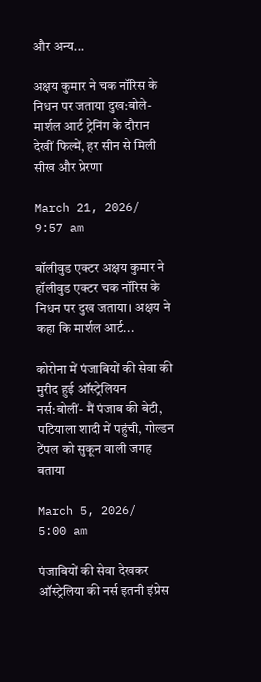और अन्य...

अक्षय कुमार ने चक नॉरिस के निधन पर जताया दुख:बोले- मार्शल आर्ट ट्रेनिंग के दौरान देखीं फिल्में, हर सीन से मिली सीख और प्रेरणा

March 21, 2026/
9:57 am

बॉलीवुड एक्टर अक्षय कुमार ने हॉलीवुड एक्टर चक नॉरिस के निधन पर दुख जताया। अक्षय ने कहा कि मार्शल आर्ट...

कोरोना में पंजाबियों की सेवा की मुरीद हुई ऑस्ट्रेलियन नर्स:बोलीं- मैं पंजाब की बेटी, पटियाला शादी में पहुंची, गोल्डन टेंपल को सुकून वाली जगह बताया

March 5, 2026/
5:00 am

पंजाबियों की सेवा देखकर ऑस्ट्रेलिया की नर्स इतनी इंप्रेस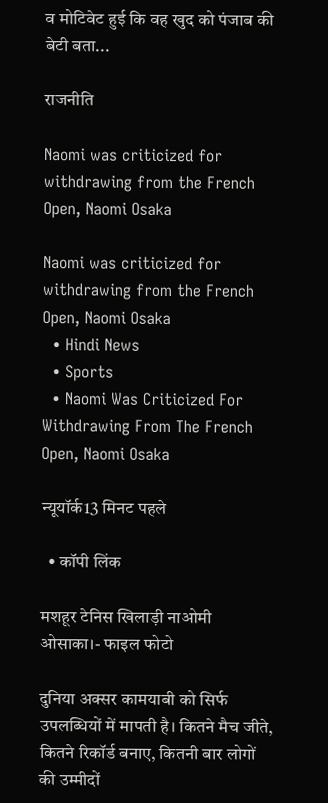व मोटिवेट हुई कि वह खुद को पंजाब की बेटी बता...

राजनीति

Naomi was criticized for withdrawing from the French Open, Naomi Osaka

Naomi was criticized for withdrawing from the French Open, Naomi Osaka
  • Hindi News
  • Sports
  • Naomi Was Criticized For Withdrawing From The French Open, Naomi Osaka

न्यूयॉर्क13 मिनट पहले

  • कॉपी लिंक

मशहूर टेनिस खिलाड़ी नाओमी ओसाका।- फाइल फोटो

दुनिया अक्सर कामयाबी को सिर्फ उपलब्धियों में मापती है। कितने मैच जीते, कितने रिकॉर्ड बनाए, कितनी बार लोगों की उम्मीदों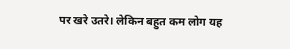पर खरे उतरे। लेकिन बहुत कम लोग यह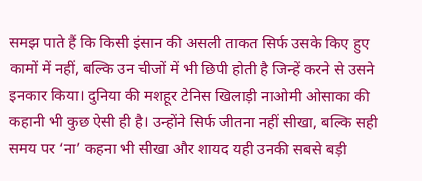समझ पाते हैं कि किसी इंसान की असली ताकत सिर्फ उसके किए हुए कामों में नहीं, बल्कि उन चीजों में भी छिपी होती है जिन्हें करने से उसने इनकार किया। दुनिया की मशहूर टेनिस खिलाड़ी नाओमी ओसाका की कहानी भी कुछ ऐसी ही है। उन्होंने सिर्फ जीतना नहीं सीखा, बल्कि सही समय पर ‘ना’ कहना भी सीखा और शायद यही उनकी सबसे बड़ी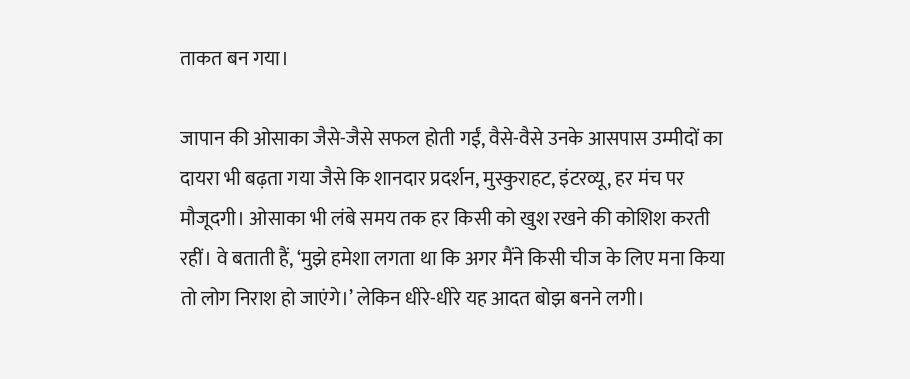ताकत बन गया।

जापान की ओसाका जैसे-जैसे सफल होती गईं, वैसे-वैसे उनके आसपास उम्मीदों का दायरा भी बढ़ता गया जैसे कि शानदार प्रदर्शन, मुस्कुराहट, इंटरव्यू, हर मंच पर मौजूदगी। ओसाका भी लंबे समय तक हर किसी को खुश रखने की कोशिश करती रहीं। वे बताती हैं, ‘मुझे हमेशा लगता था कि अगर मैंने किसी चीज के लिए मना किया तो लोग निराश हो जाएंगे।’ लेकिन धीरे-धीरे यह आदत बोझ बनने लगी।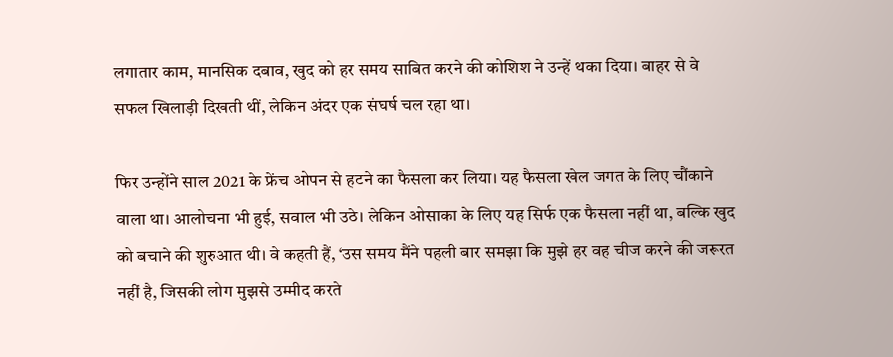लगातार काम, मानसिक दबाव, खुद को हर समय साबित करने की कोशिश ने उन्हें थका दिया। बाहर से वे सफल खिलाड़ी दिखती थीं, लेकिन अंदर एक संघर्ष चल रहा था।

फिर उन्होंने साल 2021 के फ्रेंच ओपन से हटने का फैसला कर लिया। यह फैसला खेल जगत के लिए चौंकाने वाला था। आलोचना भी हुई, सवाल भी उठे। लेकिन ओसाका के लिए यह सिर्फ एक फैसला नहीं था, बल्कि खुद को बचाने की शुरुआत थी। वे कहती हैं, ‘उस समय मैंने पहली बार समझा कि मुझे हर वह चीज करने की जरूरत नहीं है, जिसकी लोग मुझसे उम्मीद करते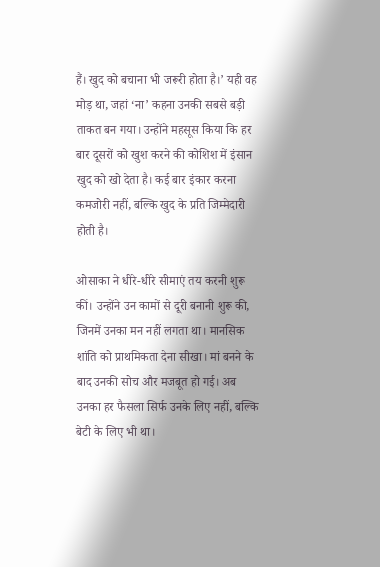हैं। खुद को बचाना भी जरूरी होता है।’ यही वह मोड़ था, जहां ‘ना’ कहना उनकी सबसे बड़ी ताकत बन गया। उन्होंने महसूस किया कि हर बार दूसरों को खुश करने की कोशिश में इंसान खुद को खो देता है। कई बार इंकार करना कमजोरी नहीं, बल्कि खुद के प्रति जिम्मेदारी होती है।

ओसाका ने धीरे-धीरे सीमाएं तय करनी शुरू कीं। उन्होंने उन कामों से दूरी बनानी शुरू की, जिनमें उनका मन नहीं लगता था। मानसिक शांति को प्राथमिकता देना सीखा। मां बनने के बाद उनकी सोच और मजबूत हो गई। अब उनका हर फैसला सिर्फ उनके लिए नहीं, बल्कि बेटी के लिए भी था।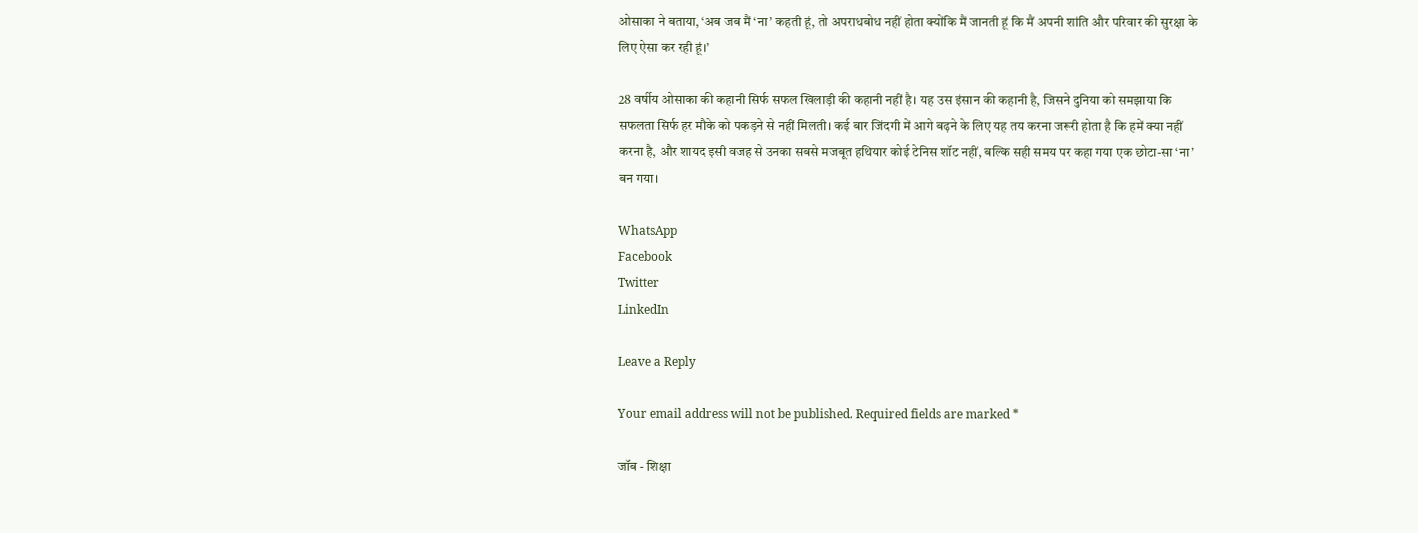ओसाका ने बताया, ‘अब जब मैं ‘ना’ कहती हूं, तो अपराधबोध नहीं होता क्योंकि मैं जानती हूं कि मैं अपनी शांति और परिवार की सुरक्षा के लिए ऐसा कर रही हूं।’

28 वर्षीय ओसाका की कहानी सिर्फ सफल खिलाड़ी की कहानी नहीं है। यह उस इंसान की कहानी है, जिसने दुनिया को समझाया कि सफलता सिर्फ हर मौके को पकड़ने से नहीं मिलती। कई बार जिंदगी में आगे बढ़ने के लिए यह तय करना जरूरी होता है कि हमें क्या नहीं करना है, और शायद इसी वजह से उनका सबसे मजबूत हथियार कोई टेनिस शॉट नहीं, बल्कि सही समय पर कहा गया एक छोटा-सा ‘ना’ बन गया।

WhatsApp
Facebook
Twitter
LinkedIn

Leave a Reply

Your email address will not be published. Required fields are marked *

जॉब - शिक्षा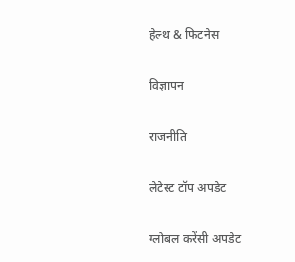हेल्थ & फिटनेस

विज्ञापन

राजनीति

लेटेस्ट टॉप अपडेट

ग्लोबल करेंसी अपडेट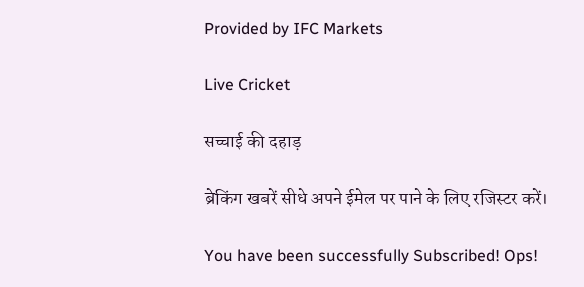Provided by IFC Markets

Live Cricket

सच्चाई की दहाड़

ब्रेकिंग खबरें सीधे अपने ईमेल पर पाने के लिए रजिस्टर करें।

You have been successfully Subscribed! Ops!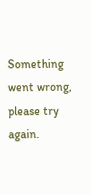Something went wrong, please try again.